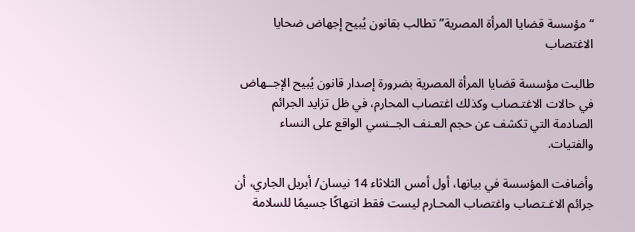“مؤسسة قضايا المرأة المصرية” تطالب بقانون يُبيح إجهاض ضحايا الاغتصاب

طالبت مؤسسة قضايا المرأة المصرية بضرورة إصدار قانون يُبيح الإجــهاض في حالات الاغتـصاب وكذلك اغتصاب المحارم، في ظل تزايد الجرائم الصادمة التي تكشف عن حجم العـنف الجــنسي الواقع على النساء والفتيات.

وأضافت المؤسسة في بيانها، أول أمس الثلاثاء 14 نيسان/ أبريل الجاري، أن جرائم الاغـتصاب واغتصاب المحـارم ليست فقط انتهاكًا جسيمًا للسلامة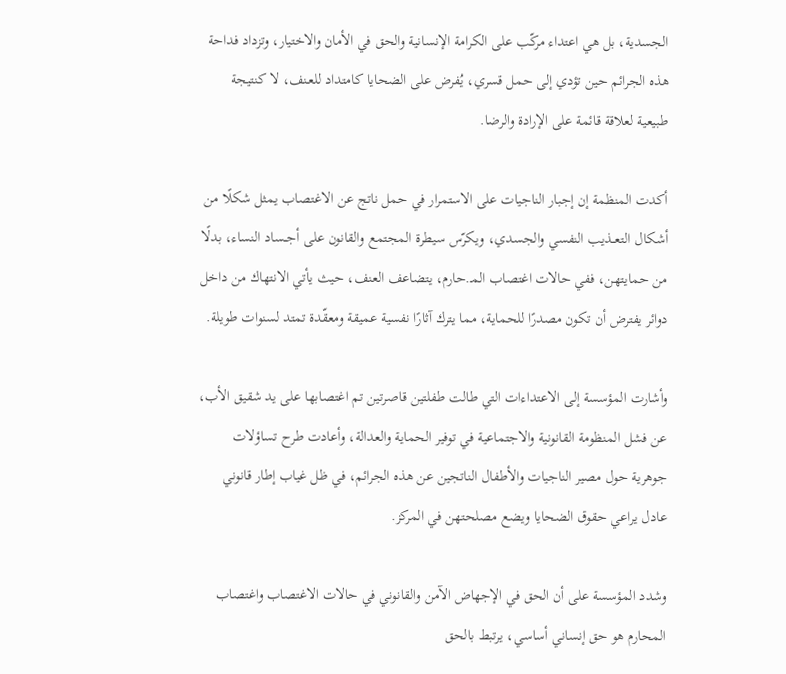الجسدية، بل هي اعتداء مركّب على الكرامة الإنسانية والحق في الأمان والاختيار، وتزداد فداحة هذه الجرائم حين تؤدي إلى حمل قسري، يُفرض على الضحايا كامتداد للعـنف، لا كنتيجة طبيعية لعلاقة قائمة على الإرادة والرضا.

أكدت المنظمة إن إجبار الناجيات على الاستمرار في حمل ناتج عن الاغتصاب يمثل شكلًا من أشكال التعــذيب النفسي والجسدي، ويكرّس سيطرة المجتمع والقانون على أجــساد النساء، بدلًا من حمايتهن، ففي حالات اغتصاب المـ.حارم، يتضاعف العنف، حيث يأتي الانتهاك من داخل دوائر يفترض أن تكون مصدرًا للحماية، مما يترك آثارًا نفسية عميقة ومعقّدة تمتد لسنوات طويلة.

وأشارت المؤسسة إلى الاعتداءات التي طالت طفلتين قاصرتين تم اغتصابها على يد شقيق الأب، عن فشل المنظومة القانونية والاجتماعية في توفير الحماية والعدالة، وأعادت طرح تساؤلات جوهرية حول مصير الناجيات والأطفال الناتجين عن هذه الجرائم، في ظل غياب إطار قانوني عادل يراعي حقوق الضحايا ويضع مصلحتهن في المركز.

وشدد المؤسسة على أن الحق في الإجهاض الآمن والقانوني في حالات الاغتصاب واغتصاب المحارم هو حق إنساني أساسي، يرتبط بالحق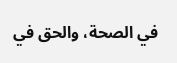في الصحة، والحق في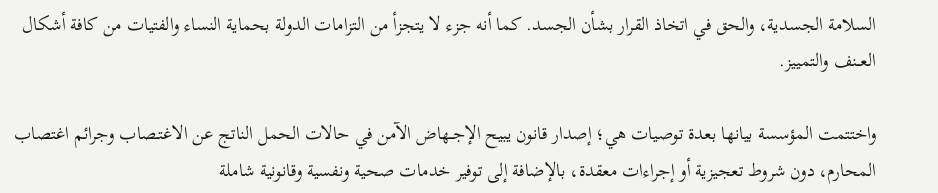السلامة الجسدية، والحق في اتخاذ القرار بشأن الجسد. كما أنه جزء لا يتجزأ من التزامات الدولة بحماية النساء والفتيات من كافة أشكال العــنف والتمييز.

واختتمت المؤسسة بيانها بعدة توصيات هي؛ إصدار قانون يبيح الإجــهاض الآمن في حالات الحمل الناتج عن الاغتـصاب وجرائم اغتصاب المحارم، دون شروط تعجيزية أو إجراءات معقدة، بالإضافة إلى توفير خدمات صحية ونفسية وقانونية شاملة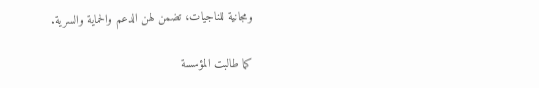ومجانية للناجيات، تضمن لهن الدعم والحماية والسرية.

كما طالبت المؤسسة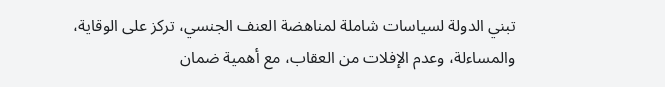تبني الدولة لسياسات شاملة لمناهضة العنف الجنسي، تركز على الوقاية، والمساءلة، وعدم الإفلات من العقاب، مع أهمية ضمان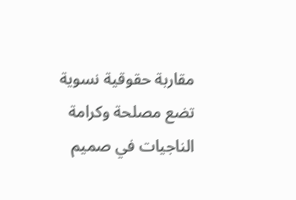مقاربة حقوقية نسوية تضع مصلحة وكرامة الناجيات في صميم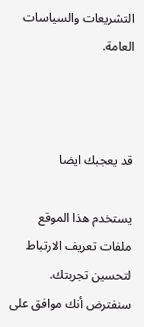التشريعات والسياسات العامة.



قد يعجبك ايضا

يستخدم هذا الموقع ملفات تعريف الارتباط لتحسين تجربتك. سنفترض أنك موافق على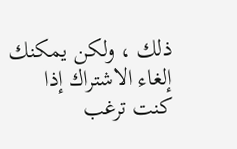ذلك ، ولكن يمكنك إلغاء الاشتراك إذا كنت ترغب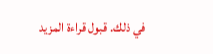في ذلك. قبول قراءة المزيد